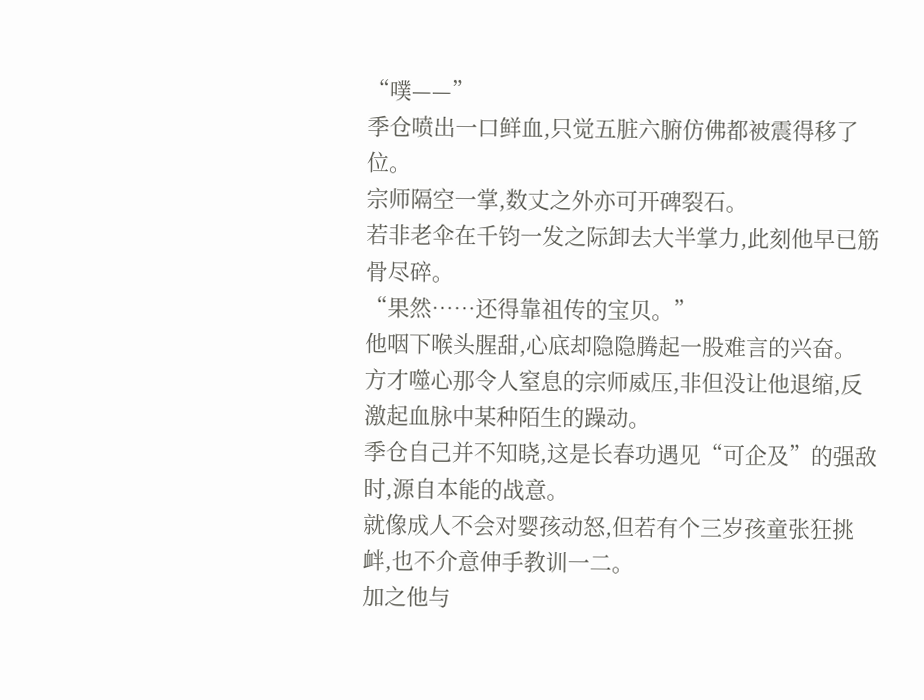“噗——”
季仓喷出一口鲜血,只觉五脏六腑仿佛都被震得移了位。
宗师隔空一掌,数丈之外亦可开碑裂石。
若非老伞在千钧一发之际卸去大半掌力,此刻他早已筋骨尽碎。
“果然……还得靠祖传的宝贝。”
他咽下喉头腥甜,心底却隐隐腾起一股难言的兴奋。
方才噬心那令人窒息的宗师威压,非但没让他退缩,反激起血脉中某种陌生的躁动。
季仓自己并不知晓,这是长春功遇见“可企及”的强敌时,源自本能的战意。
就像成人不会对婴孩动怒,但若有个三岁孩童张狂挑衅,也不介意伸手教训一二。
加之他与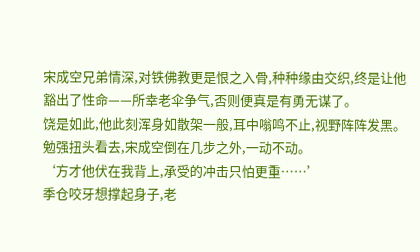宋成空兄弟情深,对铁佛教更是恨之入骨,种种缘由交织,终是让他豁出了性命——所幸老伞争气,否则便真是有勇无谋了。
饶是如此,他此刻浑身如散架一般,耳中嗡鸣不止,视野阵阵发黑。
勉强扭头看去,宋成空倒在几步之外,一动不动。
‘方才他伏在我背上,承受的冲击只怕更重……’
季仓咬牙想撑起身子,老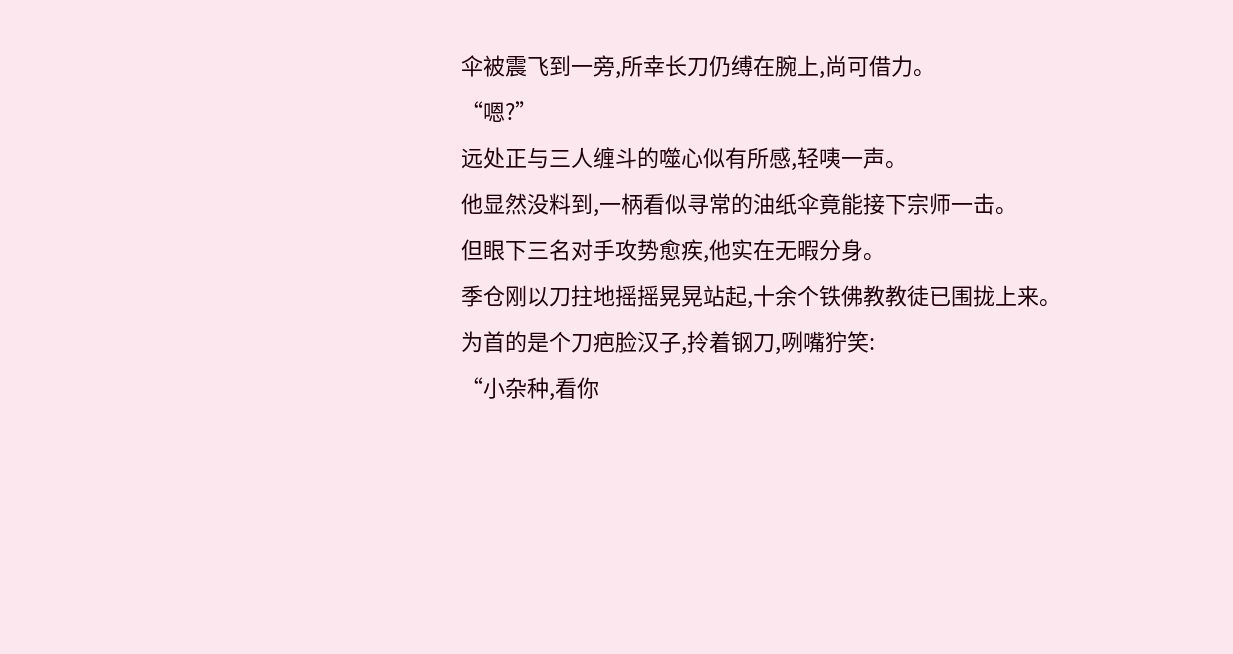伞被震飞到一旁,所幸长刀仍缚在腕上,尚可借力。
“嗯?”
远处正与三人缠斗的噬心似有所感,轻咦一声。
他显然没料到,一柄看似寻常的油纸伞竟能接下宗师一击。
但眼下三名对手攻势愈疾,他实在无暇分身。
季仓刚以刀拄地摇摇晃晃站起,十余个铁佛教教徒已围拢上来。
为首的是个刀疤脸汉子,拎着钢刀,咧嘴狞笑:
“小杂种,看你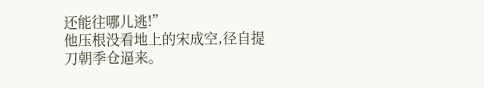还能往哪儿逃!”
他压根没看地上的宋成空,径自提刀朝季仓逼来。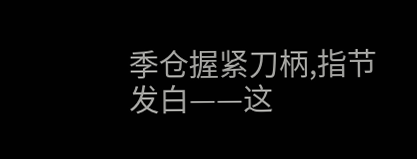季仓握紧刀柄,指节发白——这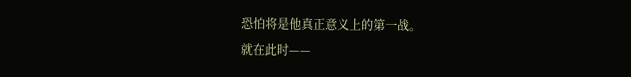恐怕将是他真正意义上的第一战。
就在此时——